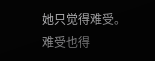她只觉得难受。
难受也得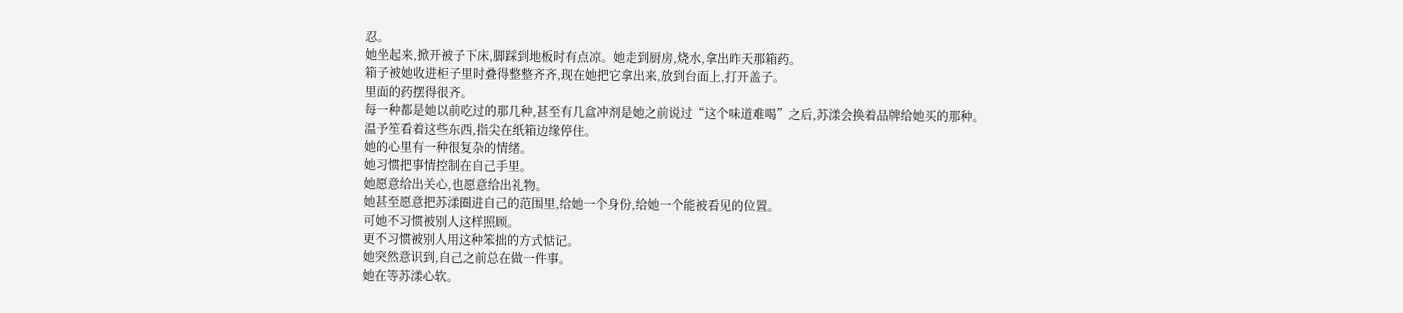忍。
她坐起来,掀开被子下床,脚踩到地板时有点凉。她走到厨房,烧水,拿出昨天那箱药。
箱子被她收进柜子里时叠得整整齐齐,现在她把它拿出来,放到台面上,打开盖子。
里面的药摆得很齐。
每一种都是她以前吃过的那几种,甚至有几盒冲剂是她之前说过“这个味道难喝”之后,苏漾会换着品牌给她买的那种。
温予笙看着这些东西,指尖在纸箱边缘停住。
她的心里有一种很复杂的情绪。
她习惯把事情控制在自己手里。
她愿意给出关心,也愿意给出礼物。
她甚至愿意把苏漾圈进自己的范围里,给她一个身份,给她一个能被看见的位置。
可她不习惯被别人这样照顾。
更不习惯被别人用这种笨拙的方式惦记。
她突然意识到,自己之前总在做一件事。
她在等苏漾心软。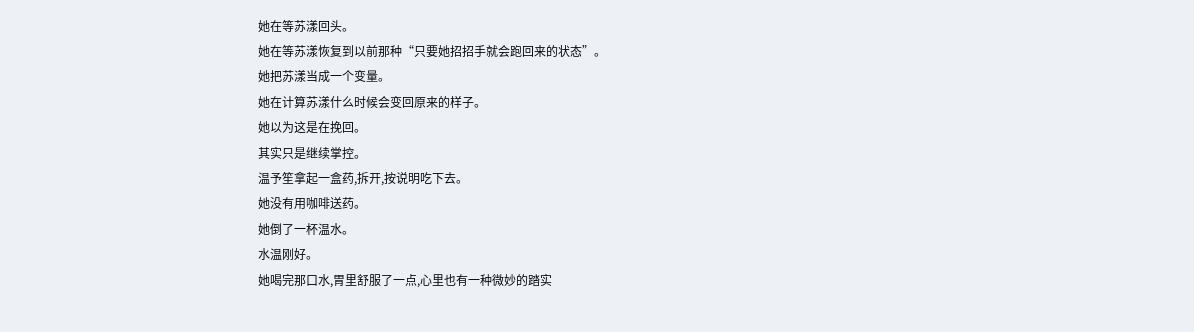她在等苏漾回头。
她在等苏漾恢复到以前那种“只要她招招手就会跑回来的状态”。
她把苏漾当成一个变量。
她在计算苏漾什么时候会变回原来的样子。
她以为这是在挽回。
其实只是继续掌控。
温予笙拿起一盒药,拆开,按说明吃下去。
她没有用咖啡送药。
她倒了一杯温水。
水温刚好。
她喝完那口水,胃里舒服了一点,心里也有一种微妙的踏实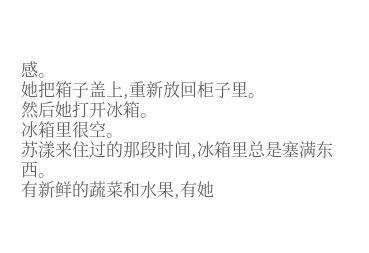感。
她把箱子盖上,重新放回柜子里。
然后她打开冰箱。
冰箱里很空。
苏漾来住过的那段时间,冰箱里总是塞满东西。
有新鲜的蔬菜和水果,有她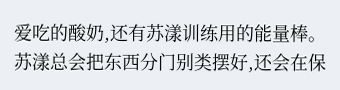爱吃的酸奶,还有苏漾训练用的能量棒。苏漾总会把东西分门别类摆好,还会在保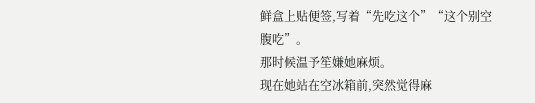鲜盒上贴便签,写着“先吃这个”“这个别空腹吃”。
那时候温予笙嫌她麻烦。
现在她站在空冰箱前,突然觉得麻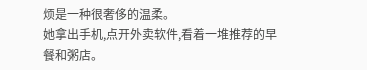烦是一种很奢侈的温柔。
她拿出手机,点开外卖软件,看着一堆推荐的早餐和粥店。